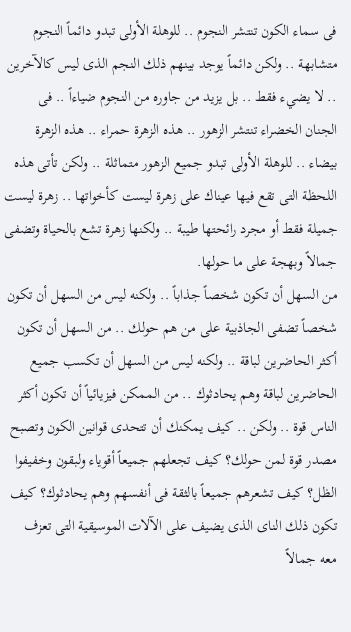فى سماء الكون تنتشر النجوم .. للوهلة الأولى تبدو دائماً النجوم متشابهة .. ولكن دائماً يوجد بينهم ذلك النجم الذى ليس كالآخرين .. لا يضيء فقط .. بل يزيد من جاوره من النجوم ضياءاً .. فى الجنان الخضراء تنتشر الزهور .. هذه الزهرة حمراء .. هذه الزهرة بيضاء .. للوهلة الأولى تبدو جميع الزهور متماثلة .. ولكن تأتى هذه اللحظة التى تقع فيها عيناك على زهرة ليست كأخواتها .. زهرة ليست جميلة فقط أو مجرد رائحتها طيبة .. ولكنها زهرة تشع بالحياة وتضفى جمالاً وبهجة على ما حولها.
من السهل أن تكون شخصاً جذاباً .. ولكنه ليس من السهل أن تكون شخصاً تضفى الجاذبية على من هم حولك .. من السهل أن تكون أكثر الحاضرين لباقة .. ولكنه ليس من السهل أن تكسب جميع الحاضرين لباقة وهم يحادثوك .. من الممكن فيزيائياً أن تكون أكثر الناس قوة .. ولكن .. كيف يمكنك أن تتحدى قوانين الكون وتصبح مصدر قوة لمن حولك؟ كيف تجعلهم جميعاً أقوياء ولبقون وخفيفوا الظل؟ كيف تشعرهم جميعاً بالثقة فى أنفسهم وهم يحادثوك؟ كيف تكون ذلك الناى الذى يضيف على الآلات الموسيقية التى تعزف معه جمالاً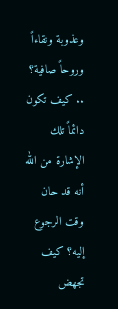وعذوبة ونقاءاً وروحاً صافية؟ .. كيف تكون دائماً تلك الإشارة من الله أنه قد حان وقت الرجوع إليه؟ كيف تجهض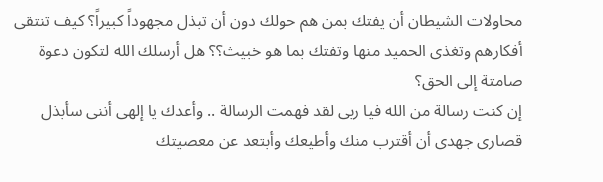محاولات الشيطان أن يفتك بمن هم حولك دون أن تبذل مجهوداً كبيراً؟ كيف تنتقى أفكارهم وتغذى الحميد منها وتفتك بما هو خبيث؟؟ هل أرسلك الله لتكون دعوة صامتة إلى الحق؟
إن كنت رسالة من الله فيا ربى لقد فهمت الرسالة .. وأعدك يا إلهى أننى سأبذل قصارى جهدى أن أقترب منك وأطيعك وأبتعد عن معصيتك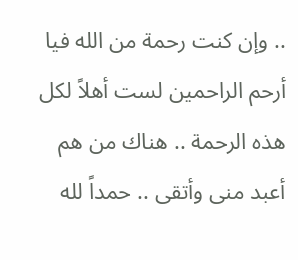.. وإن كنت رحمة من الله فيا أرحم الراحمين لست أهلاً لكل هذه الرحمة .. هناك من هم أعبد منى وأتقى .. حمداً لله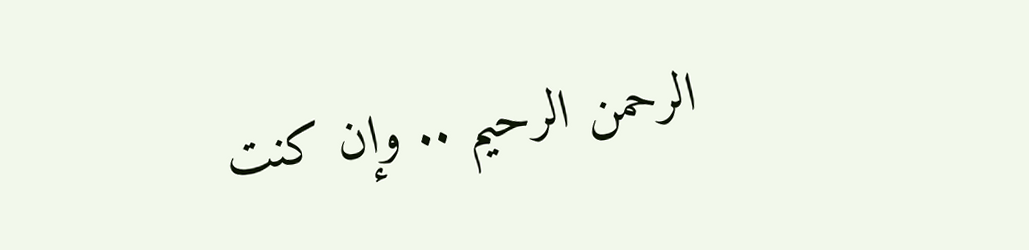الرحمن الرحيم .. وإن كنت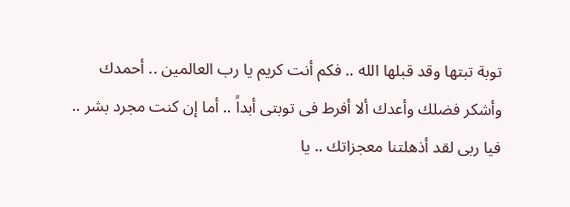توبة تبتها وقد قبلها الله .. فكم أنت كريم يا رب العالمين .. أحمدك وأشكر فضلك وأعدك ألا أفرط فى توبتى أبداً .. أما إن كنت مجرد بشر .. فيا ربى لقد أذهلتنا معجزاتك .. يا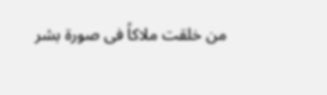من خلقت ملاكاً فى صورة بشر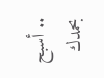.. أسبح بحمدك